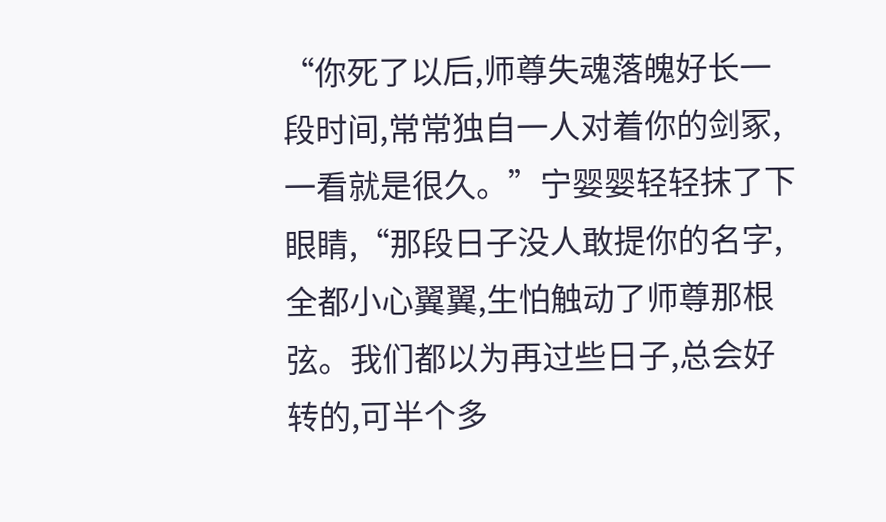“你死了以后,师尊失魂落魄好长一段时间,常常独自一人对着你的剑冢,一看就是很久。”宁婴婴轻轻抹了下眼睛,“那段日子没人敢提你的名字,全都小心翼翼,生怕触动了师尊那根弦。我们都以为再过些日子,总会好转的,可半个多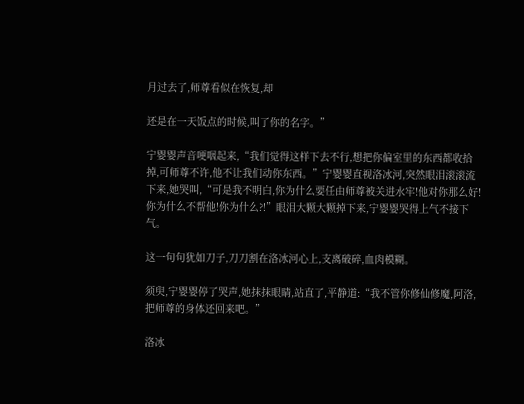月过去了,师尊看似在恢复,却

还是在一天饭点的时候,叫了你的名字。”

宁婴婴声音哽咽起来,“我们觉得这样下去不行,想把你偏室里的东西都收拾掉,可师尊不许,他不让我们动你东西。”宁婴婴直视洛冰河,突然眼泪滚滚流下来,她哭叫,“可是我不明白,你为什么要任由师尊被关进水牢!他对你那么好!你为什么不帮他!你为什么?!”眼泪大颗大颗掉下来,宁婴婴哭得上气不接下气。

这一句句犹如刀子,刀刀割在洛冰河心上,支离破碎,血肉模糊。

须臾,宁婴婴停了哭声,她抹抹眼睛,站直了,平静道:“我不管你修仙修魔,阿洛,把师尊的身体还回来吧。”

洛冰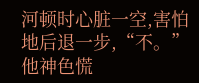河顿时心脏一空,害怕地后退一步,“不。”他神色慌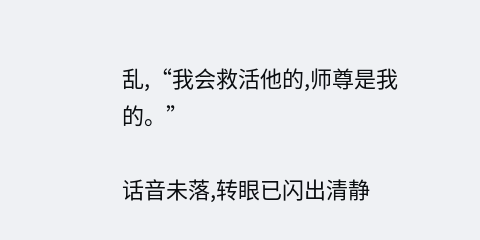乱,“我会救活他的,师尊是我的。”

话音未落,转眼已闪出清静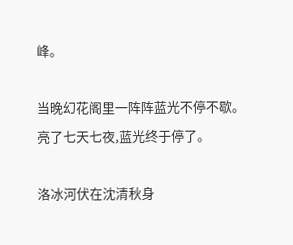峰。

当晚幻花阁里一阵阵蓝光不停不歇。亮了七天七夜,蓝光终于停了。

洛冰河伏在沈清秋身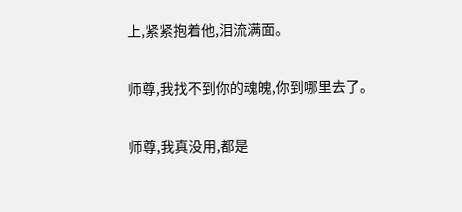上,紧紧抱着他,泪流满面。

师尊,我找不到你的魂魄,你到哪里去了。

师尊,我真没用,都是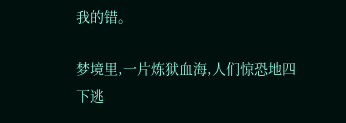我的错。

梦境里,一片炼狱血海,人们惊恐地四下逃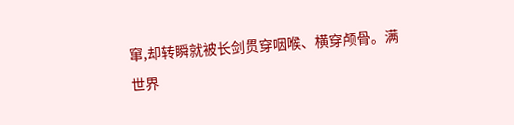窜,却转瞬就被长剑贯穿咽喉、横穿颅骨。满世界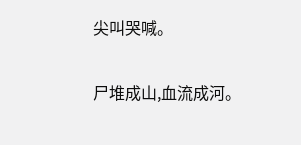尖叫哭喊。

尸堆成山,血流成河。